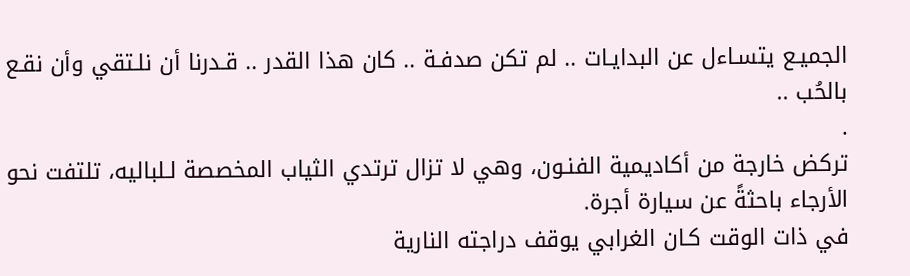الجميـع يتسـاءل عن البدايـات .. لم تكن صدفـة .. كان هذا القدر .. قـدرنا أن نلـتقي وأن نقـع بالحُب ..
.
تركض خارجة من أكاديمية الفنـون، وهي لا تزال ترتدي الثياب المخصصة لـلباليه، تلتفت نحو الأرجاء باحثةً عن سيارة أجرة.
في ذات الوقت كـان الغرابي يوقف دراجته النارية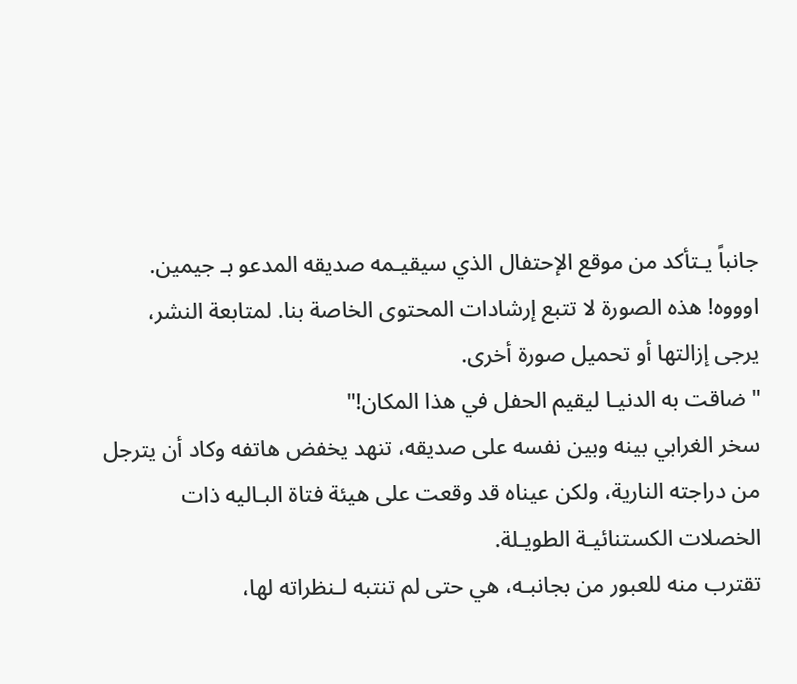جانباً يـتأكد من موقع الإحتفال الذي سيقيـمه صديقه المدعو بـ جيمين.
اوووه! هذه الصورة لا تتبع إرشادات المحتوى الخاصة بنا. لمتابعة النشر، يرجى إزالتها أو تحميل صورة أخرى.
"ضاقت به الدنيـا ليقيم الحفل في هذا المكان!"
سخر الغرابي بينه وبين نفسه على صديقه، تنهد يخفض هاتفه وكاد أن يترجل من دراجته النارية، ولكن عيناه قد وقعت على هيئة فتاة البـاليه ذات الخصلات الكستنائيـة الطويـلة.
تقترب منه للعبور من بجانبـه، هي حتى لم تنتبه لـنظراته لها،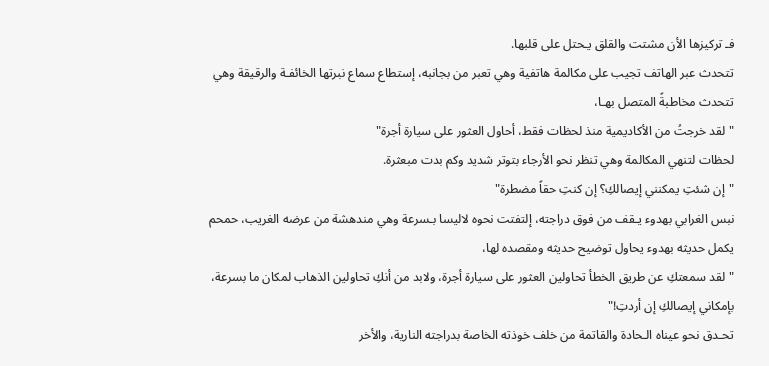فـ تركيزها الأن مشتت والقلق يـحتل على قلبها.
تتحدث عبر الهاتف تجيب على مكالمة هاتفية وهي تعبر من بجانبه، إستطاع سماع نبرتها الخائفـة والرقيقة وهي تتحدث مخاطبةً المتصل بهـا،
"لقد خرجتُ من الأكاديمية منذ لحظات فقط، أحاول العثور على سيارة أجرة"
لحظات لتنهي المكالمة وهي تنظر نحو الأرجاء بتوتر شديد وكم بدت مبعثرة.
"إن شئتِ يمكنني إيصالكِ؟ إن كنتِ حقاً مضطرة"
نبس الغرابي بهدوء يـقف من فوق دراجته، إلتفتت نحوه لاليسا بـسرعة وهي مندهشة من عرضه الغريب، حمحم يكمل حديثه بهدوء يحاول توضيح حديثه ومقصده لها،
"لقد سمعتكِ عن طريق الخطأ تحاولين العثور على سيارة أجرة، ولابد من أنكِ تحاولين الذهاب لمكان ما بسرعة، بإمكاني إيصالكِ إن أردتِ!"
تحـدق نحو عيناه الـحادة والقاتمة من خلف خوذته الخاصة بدراجته النارية، والأخر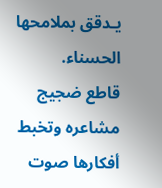يـدقق بملامحها الحسناء.
قاطع ضجيج مشاعره وتخبط أفكارها صوت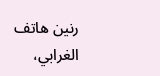رنين هاتف الغرابي،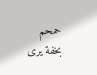حمحم بخفة يرى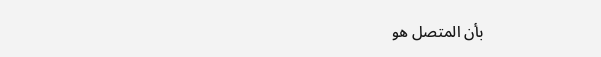بأن المتصل هو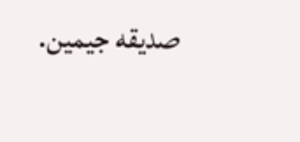صديقه جيمين.